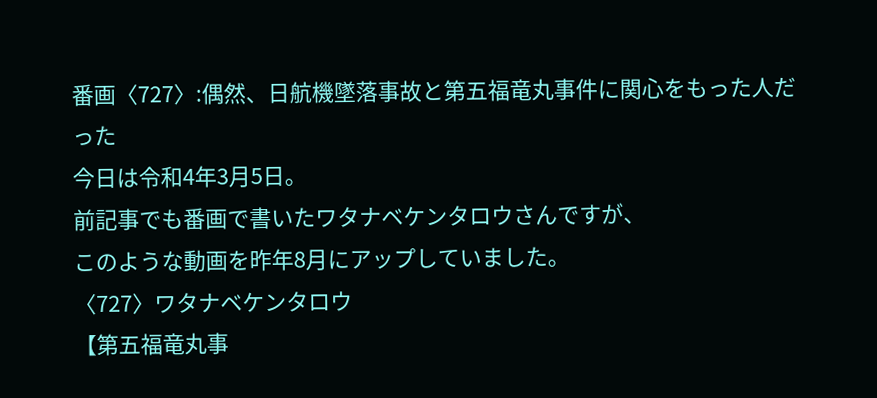番画〈727〉:偶然、日航機墜落事故と第五福竜丸事件に関心をもった人だった
今日は令和4年3月5日。
前記事でも番画で書いたワタナベケンタロウさんですが、
このような動画を昨年8月にアップしていました。
〈727〉ワタナベケンタロウ
【第五福竜丸事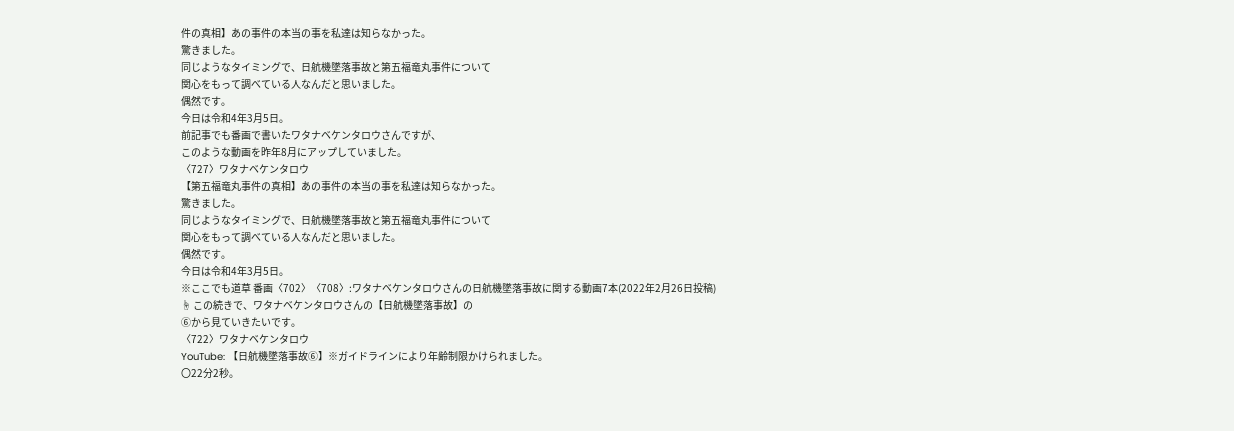件の真相】あの事件の本当の事を私達は知らなかった。
驚きました。
同じようなタイミングで、日航機墜落事故と第五福竜丸事件について
関心をもって調べている人なんだと思いました。
偶然です。
今日は令和4年3月5日。
前記事でも番画で書いたワタナベケンタロウさんですが、
このような動画を昨年8月にアップしていました。
〈727〉ワタナベケンタロウ
【第五福竜丸事件の真相】あの事件の本当の事を私達は知らなかった。
驚きました。
同じようなタイミングで、日航機墜落事故と第五福竜丸事件について
関心をもって調べている人なんだと思いました。
偶然です。
今日は令和4年3月5日。
※ここでも道草 番画〈702〉〈708〉:ワタナベケンタロウさんの日航機墜落事故に関する動画7本(2022年2月26日投稿)
☝ この続きで、ワタナベケンタロウさんの【日航機墜落事故】の
⑥から見ていきたいです。
〈722〉ワタナベケンタロウ
YouTube: 【日航機墜落事故⑥】※ガイドラインにより年齢制限かけられました。
〇22分2秒。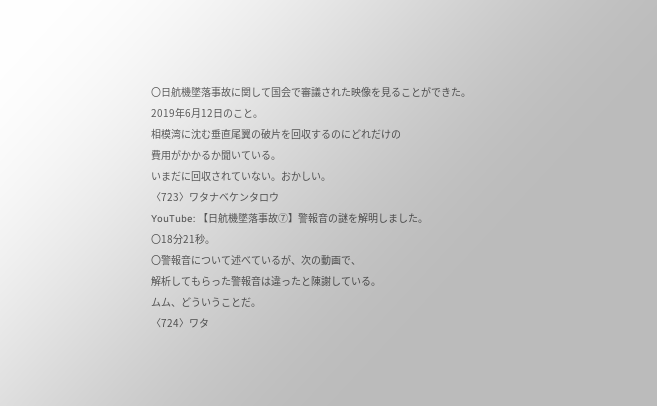〇日航機墜落事故に関して国会で審議された映像を見ることができた。
2019年6月12日のこと。
相模湾に沈む垂直尾翼の破片を回収するのにどれだけの
費用がかかるか聞いている。
いまだに回収されていない。おかしい。
〈723〉ワタナベケンタロウ
YouTube: 【日航機墜落事故⑦】警報音の謎を解明しました。
〇18分21秒。
〇警報音について述べているが、次の動画で、
解析してもらった警報音は違ったと陳謝している。
ムム、どういうことだ。
〈724〉ワタ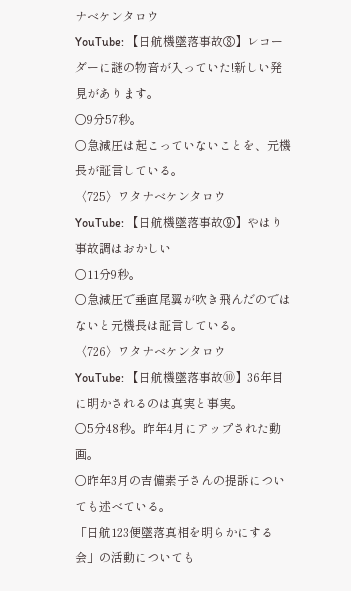ナベケンタロウ
YouTube: 【日航機墜落事故⑧】レコーダーに謎の物音が入っていた!新しい発見があります。
〇9分57秒。
〇急減圧は起こっていないことを、元機長が証言している。
〈725〉ワタナベケンタロウ
YouTube: 【日航機墜落事故⑨】やはり事故調はおかしい
〇11分9秒。
〇急減圧で垂直尾翼が吹き飛んだのではないと元機長は証言している。
〈726〉ワタナベケンタロウ
YouTube: 【日航機墜落事故⑩】36年目に明かされるのは真実と事実。
〇5分48秒。昨年4月にアップされた動画。
〇昨年3月の吉備素子さんの提訴についても述べている。
「日航123便墜落真相を明らかにする会」の活動についても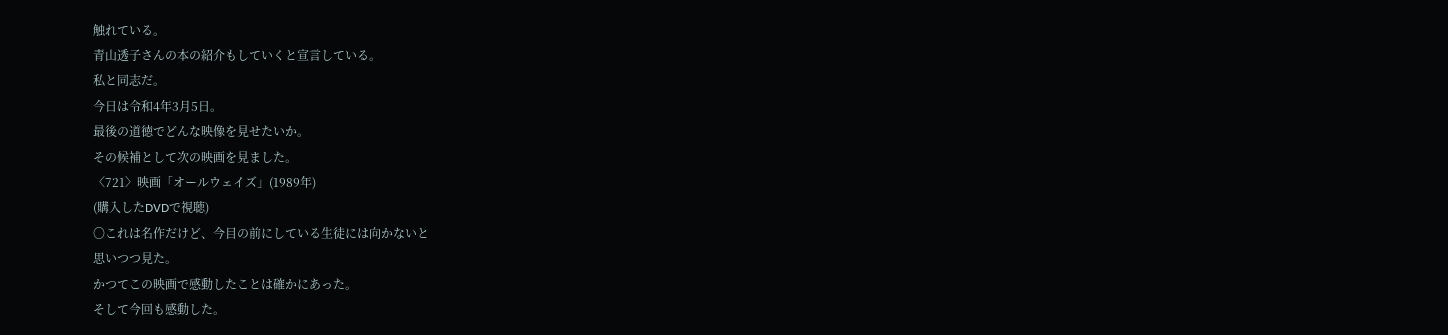触れている。
青山透子さんの本の紹介もしていくと宣言している。
私と同志だ。
今日は令和4年3月5日。
最後の道徳でどんな映像を見せたいか。
その候補として次の映画を見ました。
〈721〉映画「オールウェイズ」(1989年)
(購入したDVDで視聴)
〇これは名作だけど、今目の前にしている生徒には向かないと
思いつつ見た。
かつてこの映画で感動したことは確かにあった。
そして今回も感動した。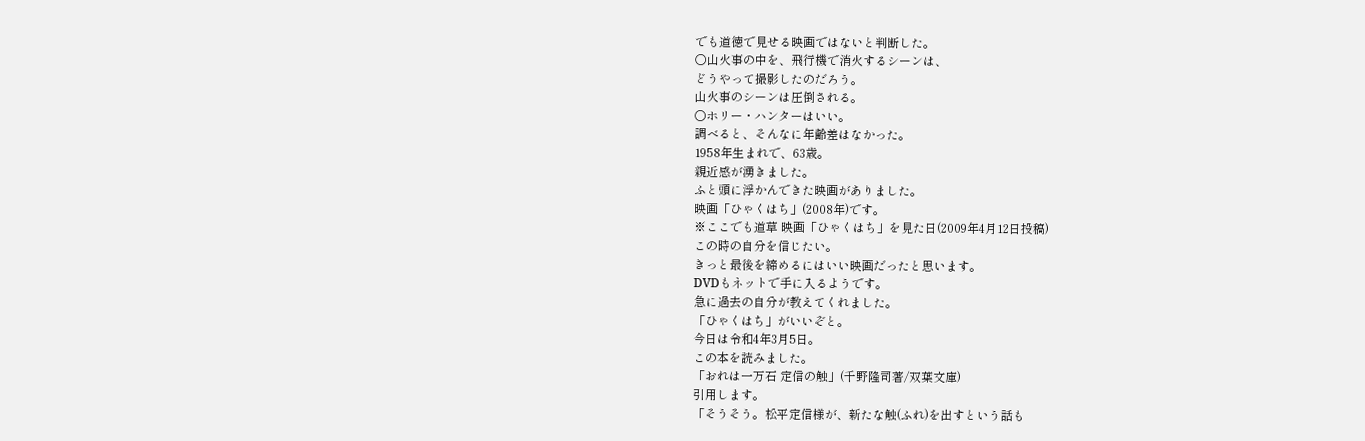でも道徳で見せる映画ではないと判断した。
〇山火事の中を、飛行機で消火するシーンは、
どうやって撮影したのだろう。
山火事のシーンは圧倒される。
〇ホリー・ハンターはいい。
調べると、そんなに年齢差はなかった。
1958年生まれで、63歳。
親近感が湧きました。
ふと頭に浮かんできた映画がありました。
映画「ひゃくはち」(2008年)です。
※ここでも道草 映画「ひゃくはち」を見た日(2009年4月12日投稿)
この時の自分を信じたい。
きっと最後を締めるにはいい映画だったと思います。
DVDもネットで手に入るようです。
急に過去の自分が教えてくれました。
「ひゃくはち」がいいぞと。
今日は令和4年3月5日。
この本を読みました。
「おれは一万石 定信の触」(千野隆司著/双葉文庫)
引用します。
「そうそう。松平定信様が、新たな触(ふれ)を出すという話も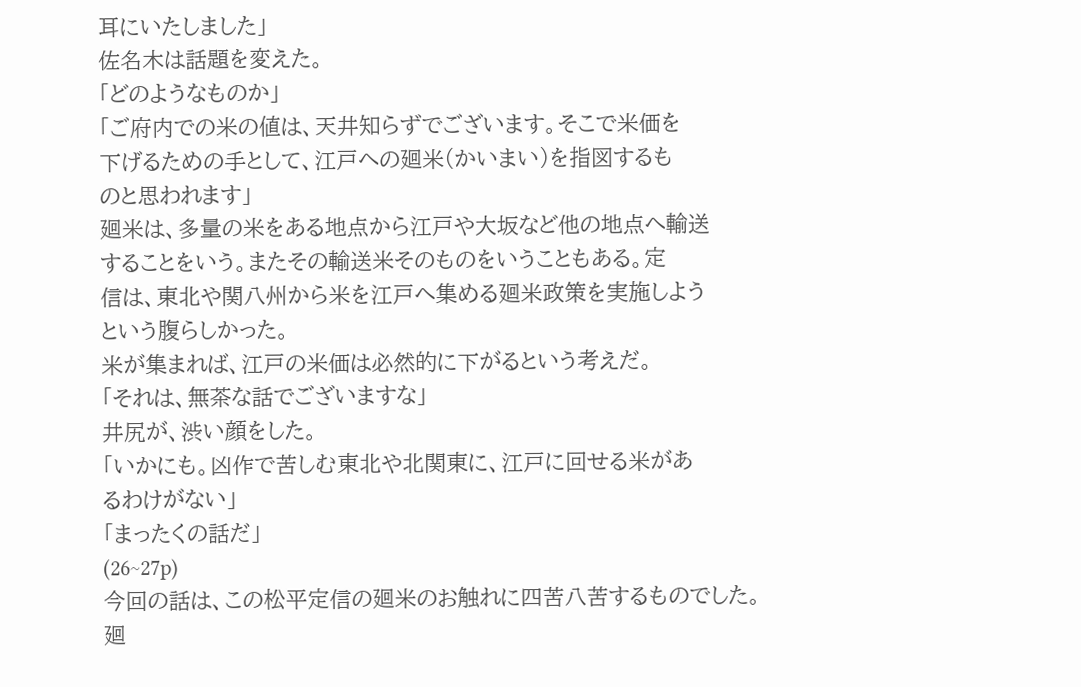耳にいたしました」
佐名木は話題を変えた。
「どのようなものか」
「ご府内での米の値は、天井知らずでございます。そこで米価を
下げるための手として、江戸への廻米(かいまい)を指図するも
のと思われます」
廻米は、多量の米をある地点から江戸や大坂など他の地点へ輸送
することをいう。またその輸送米そのものをいうこともある。定
信は、東北や関八州から米を江戸へ集める廻米政策を実施しよう
という腹らしかった。
米が集まれば、江戸の米価は必然的に下がるという考えだ。
「それは、無茶な話でございますな」
井尻が、渋い顔をした。
「いかにも。凶作で苦しむ東北や北関東に、江戸に回せる米があ
るわけがない」
「まったくの話だ」
(26~27p)
今回の話は、この松平定信の廻米のお触れに四苦八苦するものでした。
廻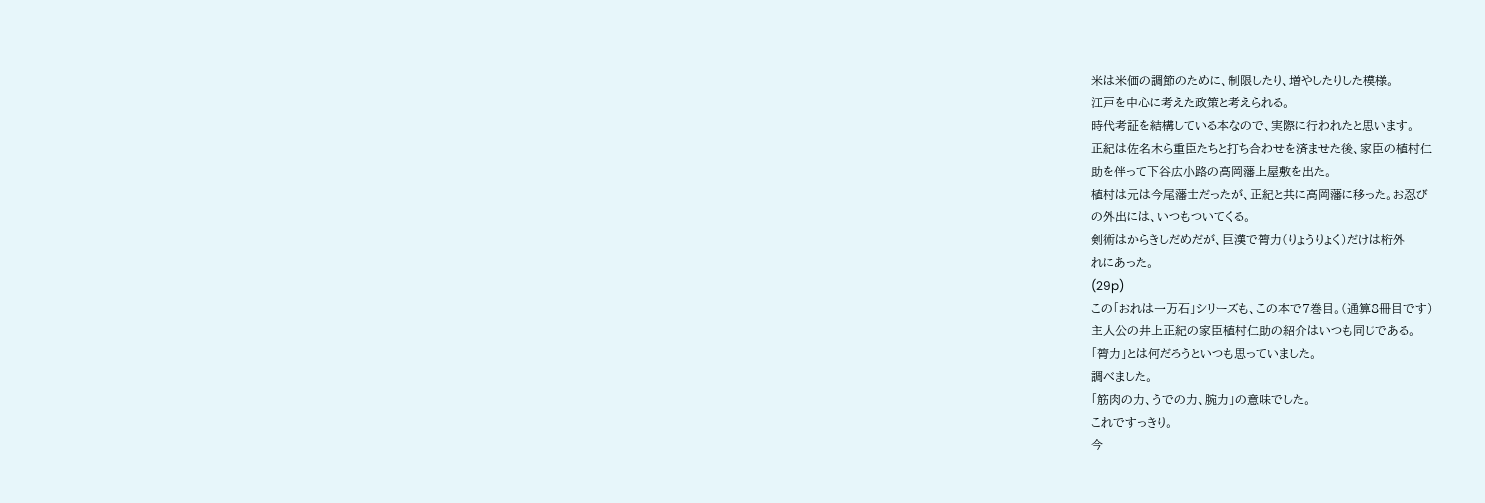米は米価の調節のために、制限したり、増やしたりした模様。
江戸を中心に考えた政策と考えられる。
時代考証を結構している本なので、実際に行われたと思います。
正紀は佐名木ら重臣たちと打ち合わせを済ませた後、家臣の植村仁
助を伴って下谷広小路の高岡藩上屋敷を出た。
植村は元は今尾藩士だったが、正紀と共に高岡藩に移った。お忍び
の外出には、いつもついてくる。
剣術はからきしだめだが、巨漢で膂力(りょうりょく)だけは桁外
れにあった。
(29p)
この「おれは一万石」シリーズも、この本で7巻目。(通算8冊目です)
主人公の井上正紀の家臣植村仁助の紹介はいつも同じである。
「膂力」とは何だろうといつも思っていました。
調べました。
「筋肉の力、うでの力、腕力」の意味でした。
これですっきり。
今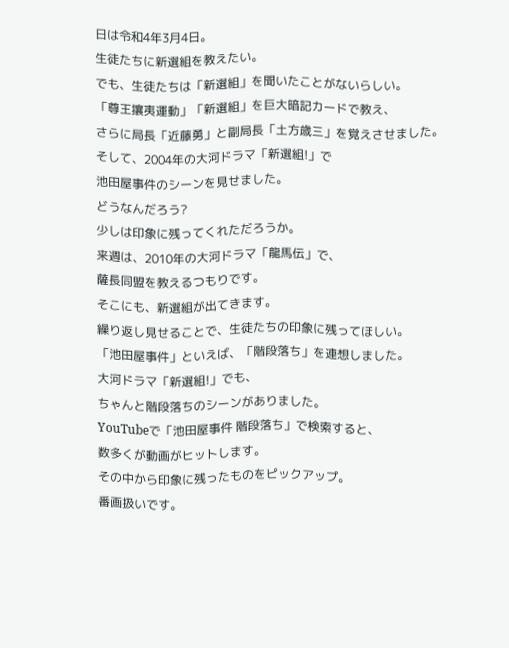日は令和4年3月4日。
生徒たちに新選組を教えたい。
でも、生徒たちは「新選組」を聞いたことがないらしい。
「尊王攘夷運動」「新選組」を巨大暗記カードで教え、
さらに局長「近藤勇」と副局長「土方歳三」を覚えさせました。
そして、2004年の大河ドラマ「新選組!」で
池田屋事件のシーンを見せました。
どうなんだろう?
少しは印象に残ってくれただろうか。
来週は、2010年の大河ドラマ「龍馬伝」で、
薩長同盟を教えるつもりです。
そこにも、新選組が出てきます。
繰り返し見せることで、生徒たちの印象に残ってほしい。
「池田屋事件」といえば、「階段落ち」を連想しました。
大河ドラマ「新選組!」でも、
ちゃんと階段落ちのシーンがありました。
YouTubeで「池田屋事件 階段落ち」で検索すると、
数多くが動画がヒットします。
その中から印象に残ったものをピックアップ。
番画扱いです。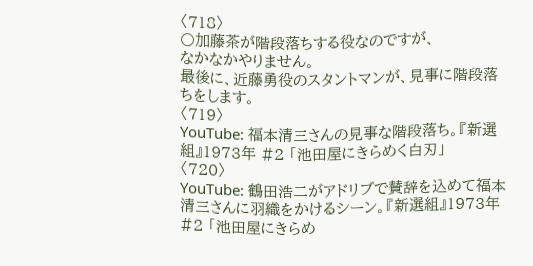〈718〉
〇加藤茶が階段落ちする役なのですが、
なかなかやりません。
最後に、近藤勇役のスタントマンが、見事に階段落ちをします。
〈719〉
YouTube: 福本清三さんの見事な階段落ち。『新選組』1973年 #2 「池田屋にきらめく白刃」
〈720〉
YouTube: 鶴田浩二がアドリブで賛辞を込めて福本清三さんに羽織をかけるシーン。『新選組』1973年 #2 「池田屋にきらめ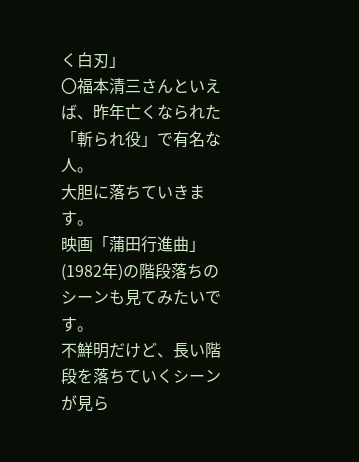く白刃」
〇福本清三さんといえば、昨年亡くなられた「斬られ役」で有名な人。
大胆に落ちていきます。
映画「蒲田行進曲」(1982年)の階段落ちのシーンも見てみたいです。
不鮮明だけど、長い階段を落ちていくシーンが見ら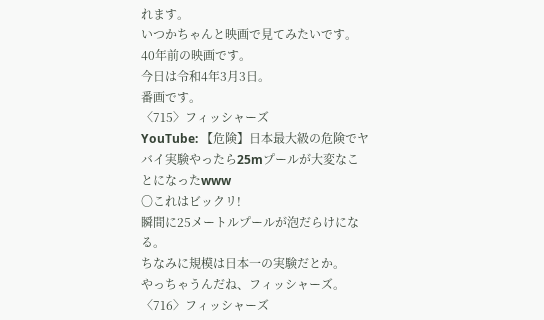れます。
いつかちゃんと映画で見てみたいです。
40年前の映画です。
今日は令和4年3月3日。
番画です。
〈715〉フィッシャーズ
YouTube: 【危険】日本最大級の危険でヤバイ実験やったら25mプールが大変なことになったwww
〇これはビックリ!
瞬間に25メートルプールが泡だらけになる。
ちなみに規模は日本一の実験だとか。
やっちゃうんだね、フィッシャーズ。
〈716〉フィッシャーズ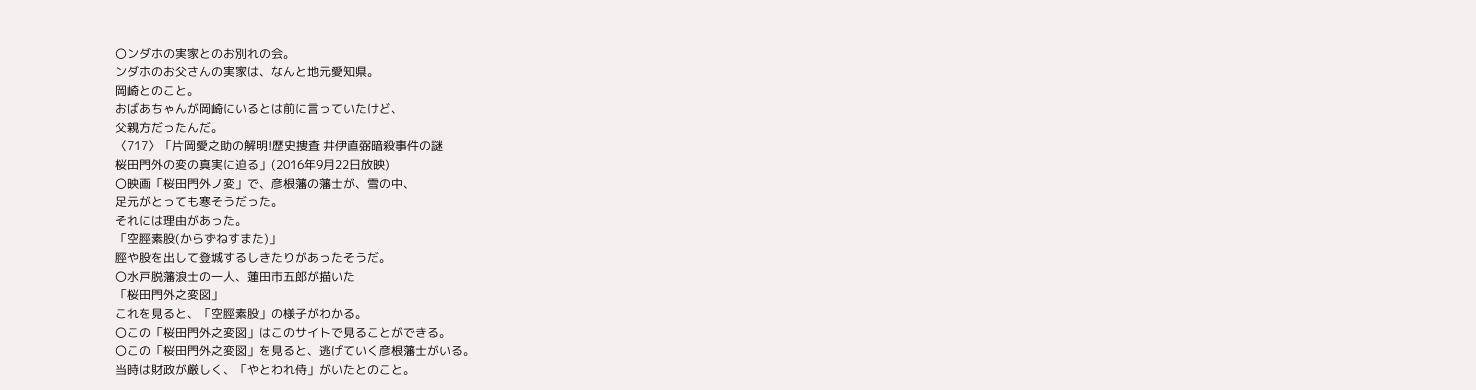〇ンダホの実家とのお別れの会。
ンダホのお父さんの実家は、なんと地元愛知県。
岡崎とのこと。
おばあちゃんが岡崎にいるとは前に言っていたけど、
父親方だったんだ。
〈717〉「片岡愛之助の解明!歴史捜査 井伊直弼暗殺事件の謎
桜田門外の変の真実に迫る」(2016年9月22日放映)
〇映画「桜田門外ノ変」で、彦根藩の藩士が、雪の中、
足元がとっても寒そうだった。
それには理由があった。
「空脛素股(からずねすまた)」
脛や股を出して登城するしきたりがあったそうだ。
〇水戸脱藩浪士の一人、蓮田市五郎が描いた
「桜田門外之変図」
これを見ると、「空脛素股」の様子がわかる。
〇この「桜田門外之変図」はこのサイトで見ることができる。
〇この「桜田門外之変図」を見ると、逃げていく彦根藩士がいる。
当時は財政が厳しく、「やとわれ侍」がいたとのこと。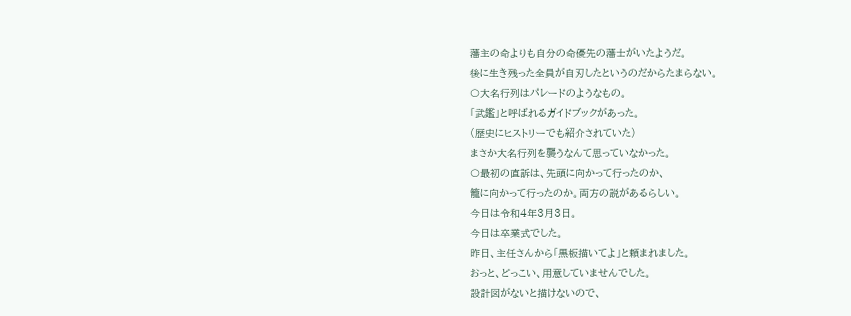藩主の命よりも自分の命優先の藩士がいたようだ。
後に生き残った全員が自刃したというのだからたまらない。
〇大名行列はパレードのようなもの。
「武鑑」と呼ばれるガイドブックがあった。
(歴史にヒストリーでも紹介されていた)
まさか大名行列を襲うなんて思っていなかった。
〇最初の直訴は、先頭に向かって行ったのか、
籠に向かって行ったのか。両方の説があるらしい。
今日は令和4年3月3日。
今日は卒業式でした。
昨日、主任さんから「黒板描いてよ」と頼まれました。
おっと、どっこい、用意していませんでした。
設計図がないと描けないので、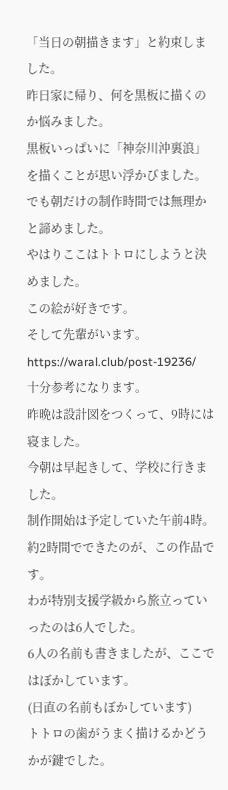「当日の朝描きます」と約束しました。
昨日家に帰り、何を黒板に描くのか悩みました。
黒板いっぱいに「神奈川沖裏浪」を描くことが思い浮かびました。
でも朝だけの制作時間では無理かと諦めました。
やはりここはトトロにしようと決めました。
この絵が好きです。
そして先輩がいます。
https://waral.club/post-19236/
十分参考になります。
昨晩は設計図をつくって、9時には寝ました。
今朝は早起きして、学校に行きました。
制作開始は予定していた午前4時。
約2時間でできたのが、この作品です。
わが特別支援学級から旅立っていったのは6人でした。
6人の名前も書きましたが、ここではぼかしています。
(日直の名前もぼかしています)
トトロの歯がうまく描けるかどうかが鍵でした。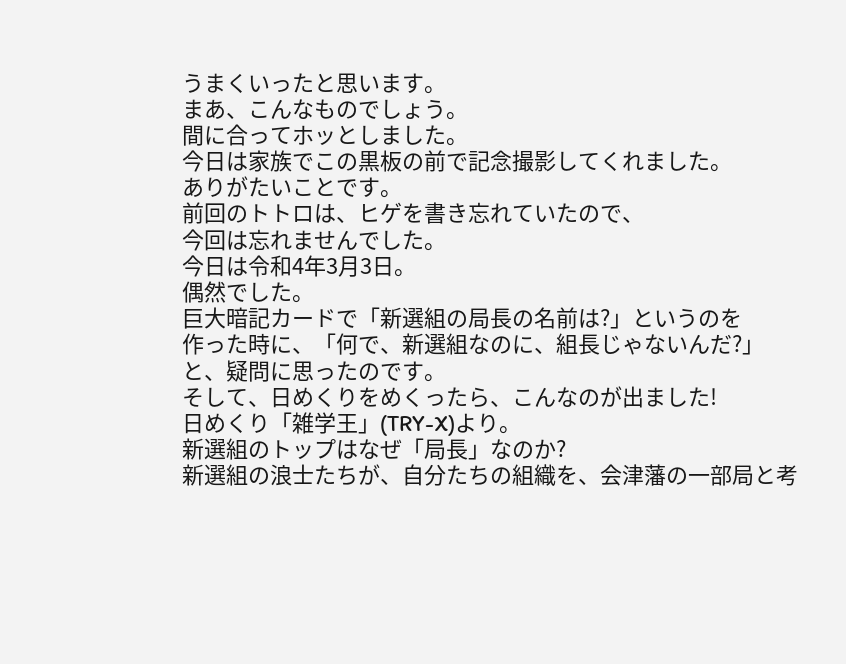うまくいったと思います。
まあ、こんなものでしょう。
間に合ってホッとしました。
今日は家族でこの黒板の前で記念撮影してくれました。
ありがたいことです。
前回のトトロは、ヒゲを書き忘れていたので、
今回は忘れませんでした。
今日は令和4年3月3日。
偶然でした。
巨大暗記カードで「新選組の局長の名前は?」というのを
作った時に、「何で、新選組なのに、組長じゃないんだ?」
と、疑問に思ったのです。
そして、日めくりをめくったら、こんなのが出ました!
日めくり「雑学王」(TRY-X)より。
新選組のトップはなぜ「局長」なのか?
新選組の浪士たちが、自分たちの組織を、会津藩の一部局と考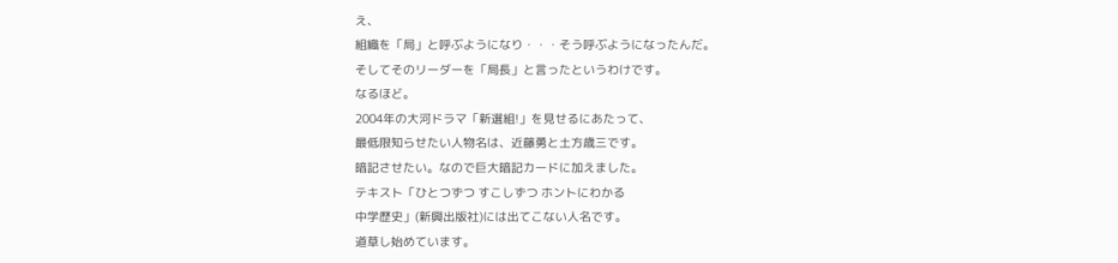え、
組織を「局」と呼ぶようになり・・・そう呼ぶようになったんだ。
そしてそのリーダーを「局長」と言ったというわけです。
なるほど。
2004年の大河ドラマ「新選組!」を見せるにあたって、
最低限知らせたい人物名は、近藤勇と土方歳三です。
暗記させたい。なので巨大暗記カードに加えました。
テキスト「ひとつずつ すこしずつ ホントにわかる
中学歴史」(新興出版社)には出てこない人名です。
道草し始めています。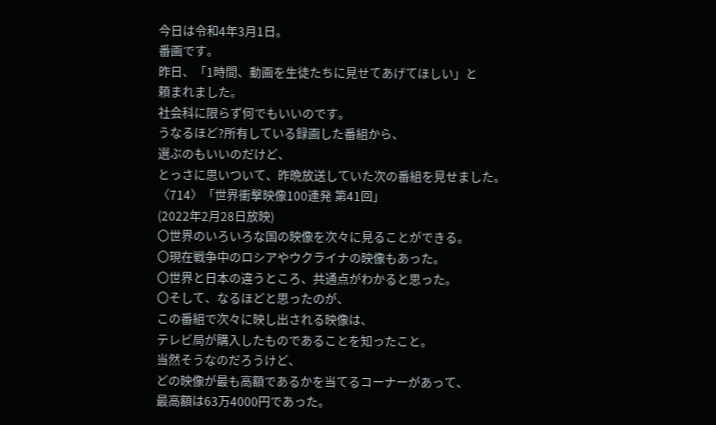今日は令和4年3月1日。
番画です。
昨日、「1時間、動画を生徒たちに見せてあげてほしい」と
頼まれました。
社会科に限らず何でもいいのです。
うなるほど?所有している録画した番組から、
選ぶのもいいのだけど、
とっさに思いついて、昨晩放送していた次の番組を見せました。
〈714〉「世界衝撃映像100連発 第41回」
(2022年2月28日放映)
〇世界のいろいろな国の映像を次々に見ることができる。
〇現在戦争中のロシアやウクライナの映像もあった。
〇世界と日本の違うところ、共通点がわかると思った。
〇そして、なるほどと思ったのが、
この番組で次々に映し出される映像は、
テレビ局が購入したものであることを知ったこと。
当然そうなのだろうけど、
どの映像が最も高額であるかを当てるコーナーがあって、
最高額は63万4000円であった。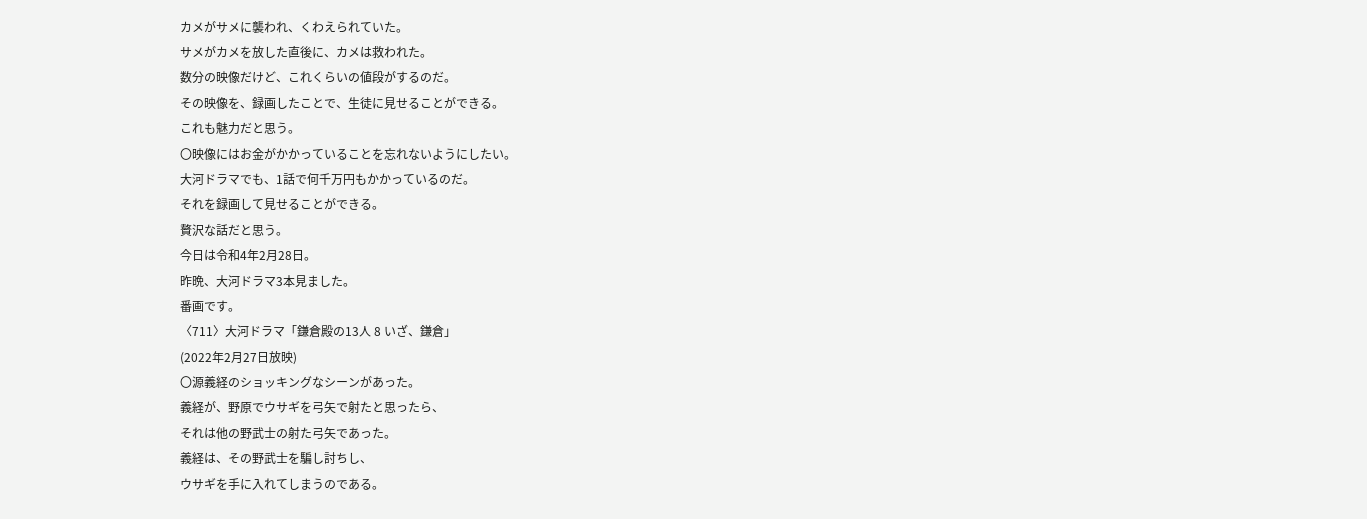カメがサメに襲われ、くわえられていた。
サメがカメを放した直後に、カメは救われた。
数分の映像だけど、これくらいの値段がするのだ。
その映像を、録画したことで、生徒に見せることができる。
これも魅力だと思う。
〇映像にはお金がかかっていることを忘れないようにしたい。
大河ドラマでも、1話で何千万円もかかっているのだ。
それを録画して見せることができる。
贅沢な話だと思う。
今日は令和4年2月28日。
昨晩、大河ドラマ3本見ました。
番画です。
〈711〉大河ドラマ「鎌倉殿の13人 8 いざ、鎌倉」
(2022年2月27日放映)
〇源義経のショッキングなシーンがあった。
義経が、野原でウサギを弓矢で射たと思ったら、
それは他の野武士の射た弓矢であった。
義経は、その野武士を騙し討ちし、
ウサギを手に入れてしまうのである。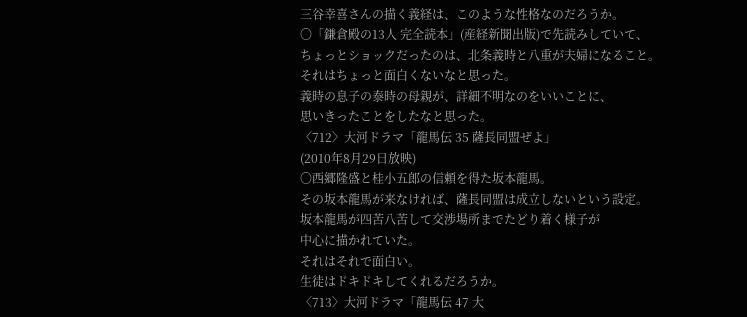三谷幸喜さんの描く義経は、このような性格なのだろうか。
〇「鎌倉殿の13人 完全読本」(産経新聞出版)で先読みしていて、
ちょっとショックだったのは、北条義時と八重が夫婦になること。
それはちょっと面白くないなと思った。
義時の息子の泰時の母親が、詳細不明なのをいいことに、
思いきったことをしたなと思った。
〈712〉大河ドラマ「龍馬伝 35 薩長同盟ぜよ」
(2010年8月29日放映)
〇西郷隆盛と桂小五郎の信頼を得た坂本龍馬。
その坂本龍馬が来なければ、薩長同盟は成立しないという設定。
坂本龍馬が四苦八苦して交渉場所までたどり着く様子が
中心に描かれていた。
それはそれで面白い。
生徒はドキドキしてくれるだろうか。
〈713〉大河ドラマ「龍馬伝 47 大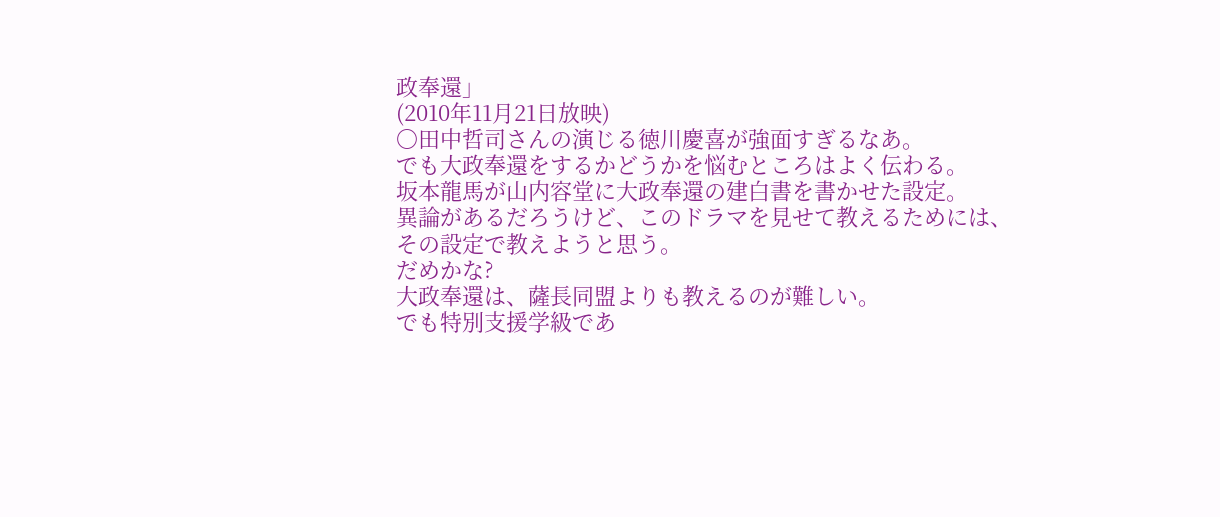政奉還」
(2010年11月21日放映)
〇田中哲司さんの演じる徳川慶喜が強面すぎるなあ。
でも大政奉還をするかどうかを悩むところはよく伝わる。
坂本龍馬が山内容堂に大政奉還の建白書を書かせた設定。
異論があるだろうけど、このドラマを見せて教えるためには、
その設定で教えようと思う。
だめかな?
大政奉還は、薩長同盟よりも教えるのが難しい。
でも特別支援学級であ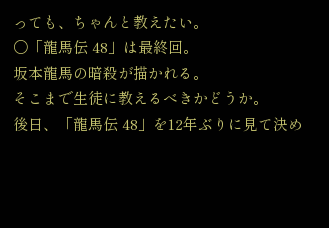っても、ちゃんと教えたい。
〇「龍馬伝 48」は最終回。
坂本龍馬の暗殺が描かれる。
そこまで生徒に教えるべきかどうか。
後日、「龍馬伝 48」を12年ぶりに見て決め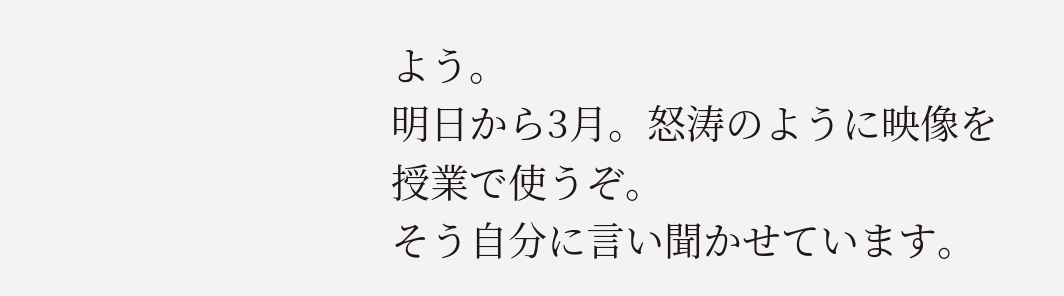よう。
明日から3月。怒涛のように映像を授業で使うぞ。
そう自分に言い聞かせています。